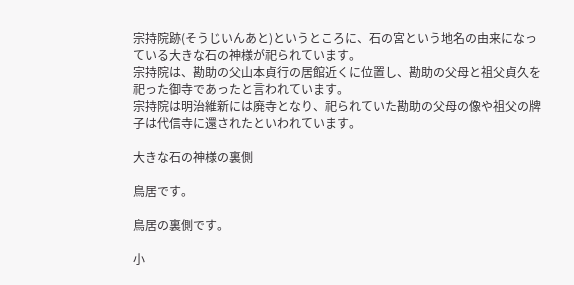宗持院跡(そうじいんあと)というところに、石の宮という地名の由来になっている大きな石の神様が祀られています。
宗持院は、勘助の父山本貞行の居館近くに位置し、勘助の父母と祖父貞久を祀った御寺であったと言われています。
宗持院は明治維新には廃寺となり、祀られていた勘助の父母の像や祖父の牌子は代信寺に還されたといわれています。

大きな石の神様の裏側

鳥居です。

鳥居の裏側です。

小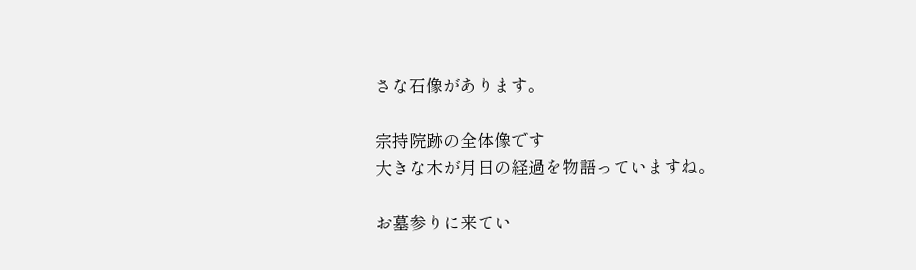さな石像があります。

宗持院跡の全体像です
大きな木が月日の経過を物語っていますね。

お墓参りに来てい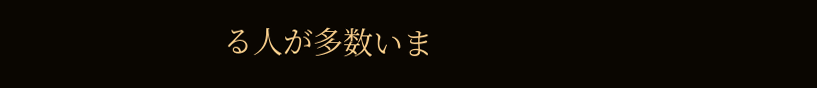る人が多数いま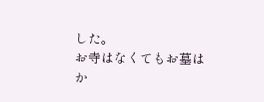した。
お寺はなくてもお墓はか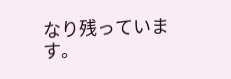なり残っています。